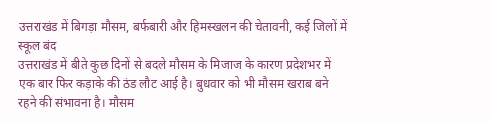उत्तराखंड में बिगड़ा मौसम, बर्फबारी और हिमस्खलन की चेतावनी, कई जिलों में स्कूल बंद
उत्तराखंड में बीते कुछ दिनों से बदले मौसम के मिजाज के कारण प्रदेशभर में एक बार फिर कड़ाके की ठंड लौट आई है। बुधवार को भी मौसम खराब बने रहने की संभावना है। मौसम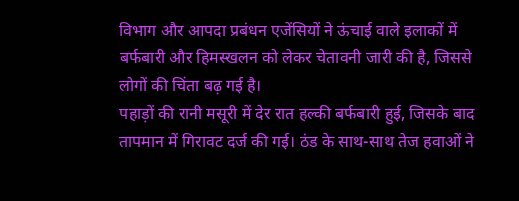विभाग और आपदा प्रबंधन एजेंसियों ने ऊंचाई वाले इलाकों में बर्फबारी और हिमस्खलन को लेकर चेतावनी जारी की है, जिससे लोगों की चिंता बढ़ गई है।
पहाड़ों की रानी मसूरी में देर रात हल्की बर्फबारी हुई, जिसके बाद तापमान में गिरावट दर्ज की गई। ठंड के साथ-साथ तेज हवाओं ने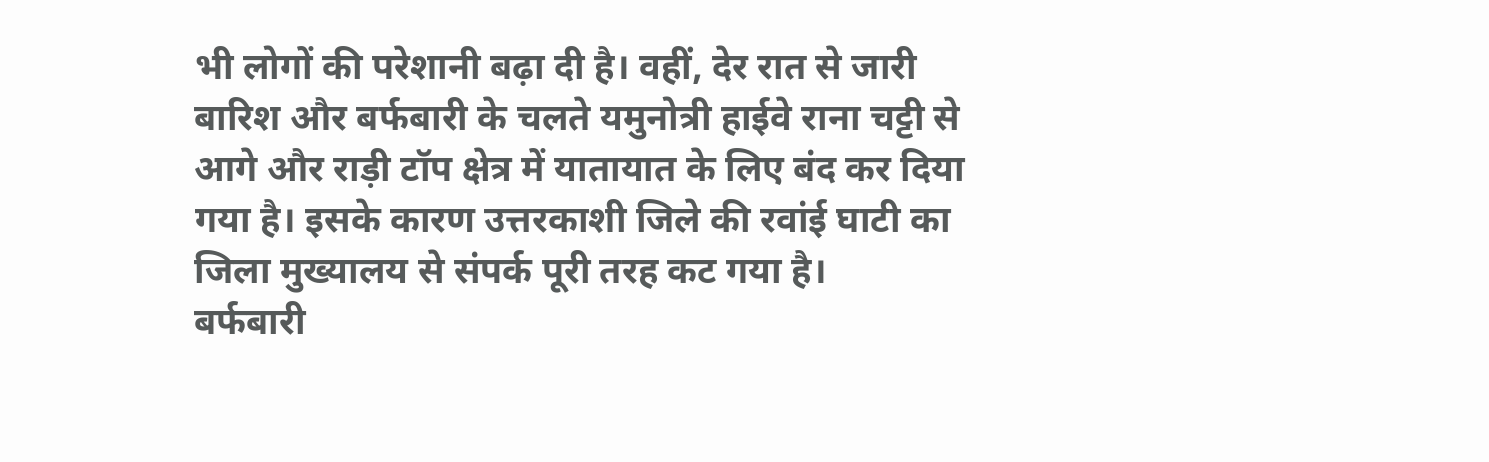भी लोगों की परेशानी बढ़ा दी है। वहीं, देर रात से जारी बारिश और बर्फबारी के चलते यमुनोत्री हाईवे राना चट्टी से आगे और राड़ी टॉप क्षेत्र में यातायात के लिए बंद कर दिया गया है। इसके कारण उत्तरकाशी जिले की रवांई घाटी का जिला मुख्यालय से संपर्क पूरी तरह कट गया है।
बर्फबारी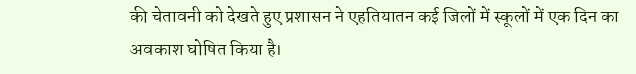की चेतावनी को देखते हुए प्रशासन ने एहतियातन कई जिलों में स्कूलों में एक दिन का अवकाश घोषित किया है।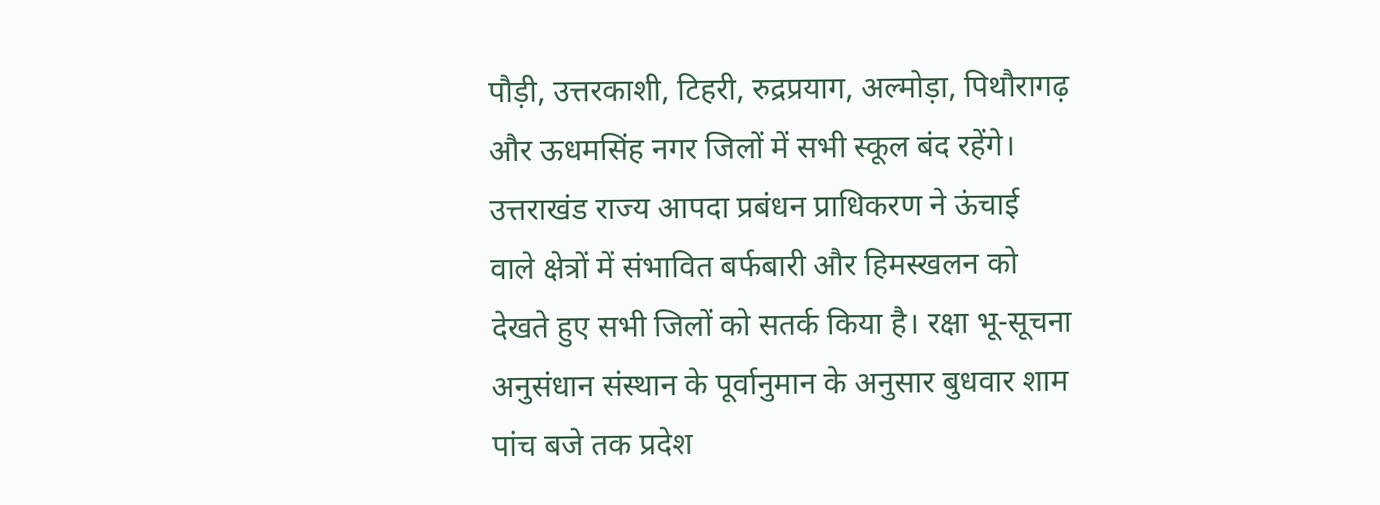पौड़ी, उत्तरकाशी, टिहरी, रुद्रप्रयाग, अल्मोड़ा, पिथौरागढ़ और ऊधमसिंह नगर जिलों में सभी स्कूल बंद रहेंगे।
उत्तराखंड राज्य आपदा प्रबंधन प्राधिकरण ने ऊंचाई वाले क्षेत्रों में संभावित बर्फबारी और हिमस्खलन को देखते हुए सभी जिलों को सतर्क किया है। रक्षा भू-सूचना अनुसंधान संस्थान के पूर्वानुमान के अनुसार बुधवार शाम पांच बजे तक प्रदेश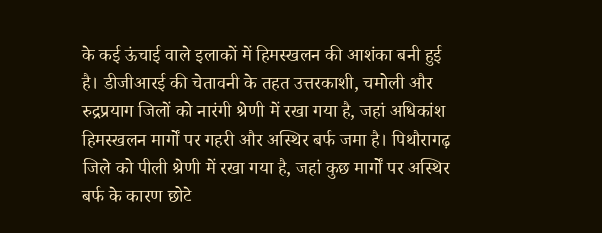के कई ऊंचाई वाले इलाकों में हिमस्खलन की आशंका बनी हुई है। डीजीआरई की चेतावनी के तहत उत्तरकाशी, चमोली और रुद्रप्रयाग जिलों को नारंगी श्रेणी में रखा गया है, जहां अधिकांश हिमस्खलन मार्गों पर गहरी और अस्थिर बर्फ जमा है। पिथौरागढ़ जिले को पीली श्रेणी में रखा गया है, जहां कुछ मार्गों पर अस्थिर बर्फ के कारण छोटे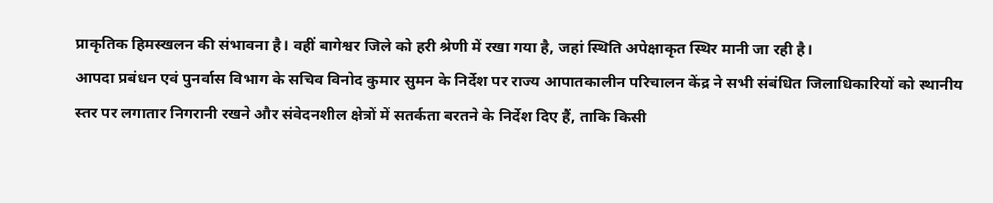प्राकृतिक हिमस्खलन की संभावना है। वहीं बागेश्वर जिले को हरी श्रेणी में रखा गया है, जहां स्थिति अपेक्षाकृत स्थिर मानी जा रही है।
आपदा प्रबंधन एवं पुनर्वास विभाग के सचिव विनोद कुमार सुमन के निर्देश पर राज्य आपातकालीन परिचालन केंद्र ने सभी संबंधित जिलाधिकारियों को स्थानीय स्तर पर लगातार निगरानी रखने और संवेदनशील क्षेत्रों में सतर्कता बरतने के निर्देश दिए हैं, ताकि किसी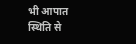भी आपात स्थिति से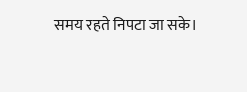समय रहते निपटा जा सके।